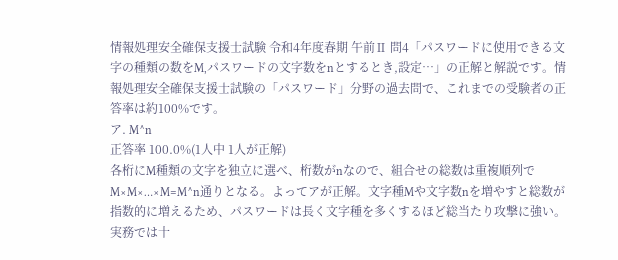情報処理安全確保支援士試験 令和4年度春期 午前Ⅱ 問4「パスワードに使用できる文字の種類の数をM,パスワードの文字数をnとするとき,設定…」の正解と解説です。情報処理安全確保支援士試験の「パスワード」分野の過去問で、これまでの受験者の正答率は約100%です。
ア. M^n
正答率 100.0%(1人中 1人が正解)
各桁にM種類の文字を独立に選べ、桁数がnなので、組合せの総数は重複順列でM×M×…×M=M^n通りとなる。よってアが正解。文字種Mや文字数nを増やすと総数が指数的に増えるため、パスワードは長く文字種を多くするほど総当たり攻撃に強い。実務では十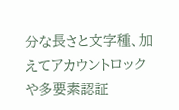分な長さと文字種、加えてアカウントロックや多要素認証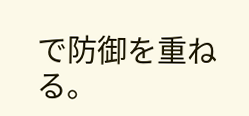で防御を重ねる。